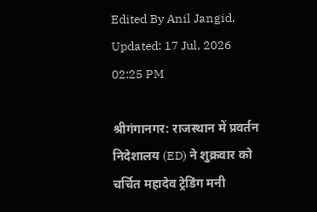Edited By Anil Jangid, Updated: 17 Jul, 2026 02:25 PM

श्रीगंगानगर: राजस्थान में प्रवर्तन निदेशालय (ED) ने शुक्रवार को चर्चित महादेव ट्रेडिंग मनी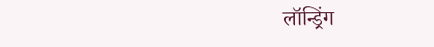लॉन्ड्रिंग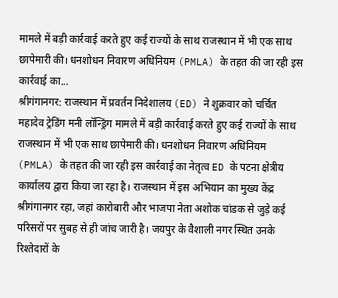मामले में बड़ी कार्रवाई करते हुए कई राज्यों के साथ राजस्थान में भी एक साथ छापेमारी की। धनशोधन निवारण अधिनियम (PMLA) के तहत की जा रही इस कार्रवाई का...
श्रीगंगानगर: राजस्थान में प्रवर्तन निदेशालय (ED) ने शुक्रवार को चर्चित महादेव ट्रेडिंग मनी लॉन्ड्रिंग मामले में बड़ी कार्रवाई करते हुए कई राज्यों के साथ राजस्थान में भी एक साथ छापेमारी की। धनशोधन निवारण अधिनियम (PMLA) के तहत की जा रही इस कार्रवाई का नेतृत्व ED के पटना क्षेत्रीय कार्यालय द्वारा किया जा रहा है। राजस्थान में इस अभियान का मुख्य केंद्र श्रीगंगानगर रहा, जहां कारोबारी और भाजपा नेता अशोक चांडक से जुड़े कई परिसरों पर सुबह से ही जांच जारी है। जयपुर के वैशाली नगर स्थित उनके रिश्तेदारों के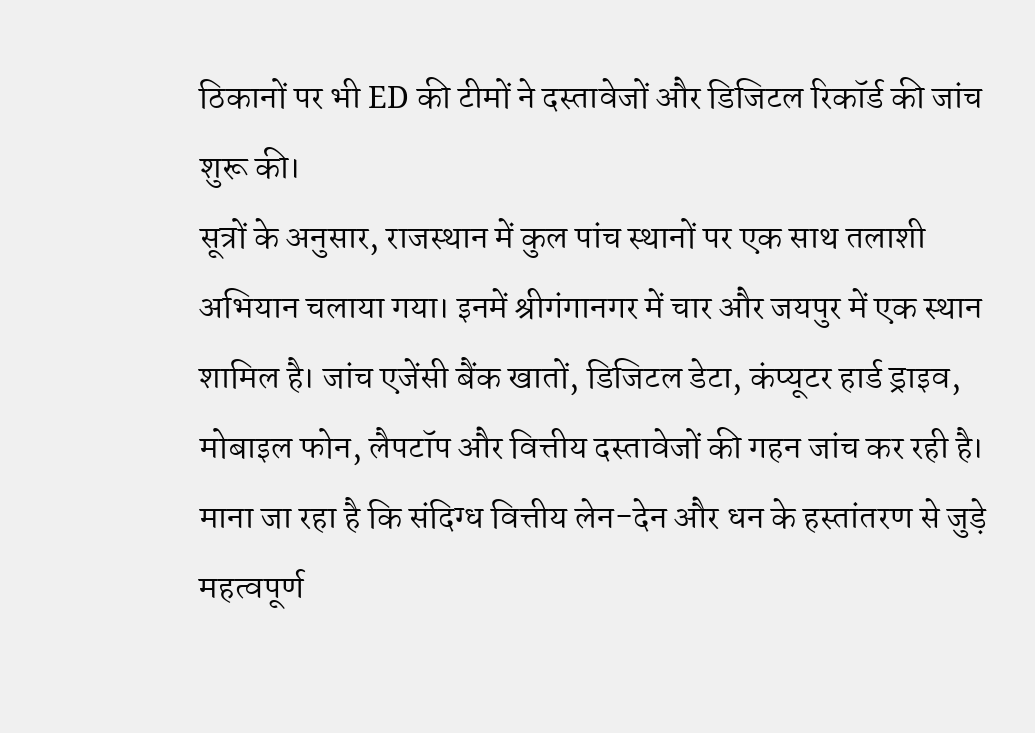ठिकानों पर भी ED की टीमों ने दस्तावेजों और डिजिटल रिकॉर्ड की जांच शुरू की।
सूत्रों के अनुसार, राजस्थान में कुल पांच स्थानों पर एक साथ तलाशी अभियान चलाया गया। इनमें श्रीगंगानगर में चार और जयपुर में एक स्थान शामिल है। जांच एजेंसी बैंक खातों, डिजिटल डेटा, कंप्यूटर हार्ड ड्राइव, मोबाइल फोन, लैपटॉप और वित्तीय दस्तावेजों की गहन जांच कर रही है। माना जा रहा है कि संदिग्ध वित्तीय लेन-देन और धन के हस्तांतरण से जुड़े महत्वपूर्ण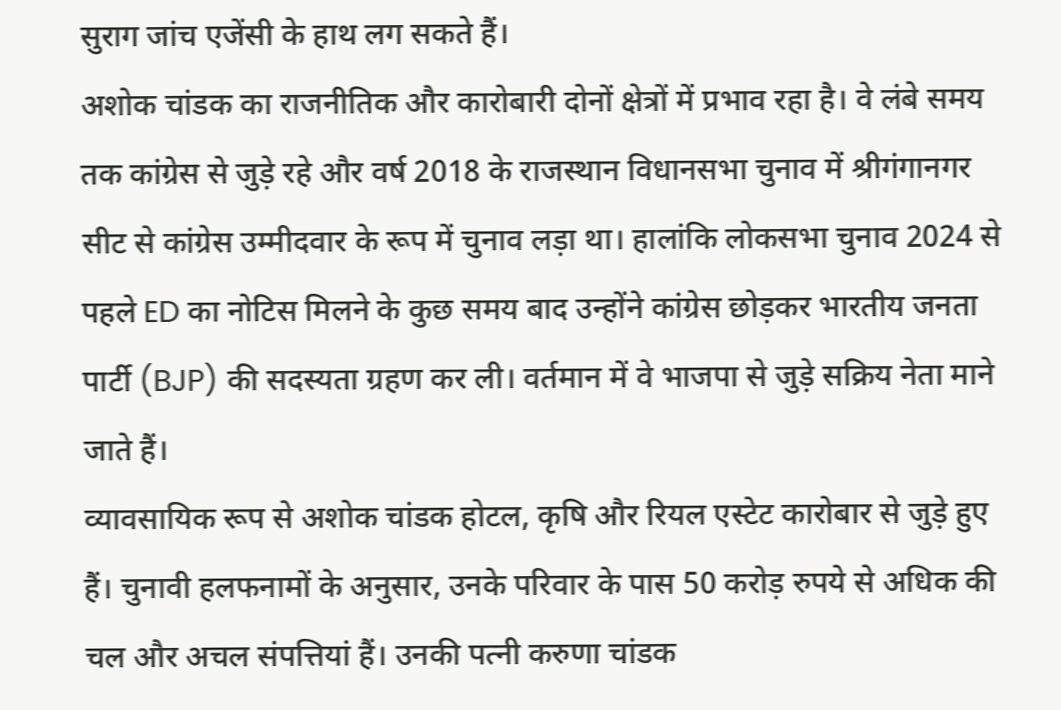सुराग जांच एजेंसी के हाथ लग सकते हैं।
अशोक चांडक का राजनीतिक और कारोबारी दोनों क्षेत्रों में प्रभाव रहा है। वे लंबे समय तक कांग्रेस से जुड़े रहे और वर्ष 2018 के राजस्थान विधानसभा चुनाव में श्रीगंगानगर सीट से कांग्रेस उम्मीदवार के रूप में चुनाव लड़ा था। हालांकि लोकसभा चुनाव 2024 से पहले ED का नोटिस मिलने के कुछ समय बाद उन्होंने कांग्रेस छोड़कर भारतीय जनता पार्टी (BJP) की सदस्यता ग्रहण कर ली। वर्तमान में वे भाजपा से जुड़े सक्रिय नेता माने जाते हैं।
व्यावसायिक रूप से अशोक चांडक होटल, कृषि और रियल एस्टेट कारोबार से जुड़े हुए हैं। चुनावी हलफनामों के अनुसार, उनके परिवार के पास 50 करोड़ रुपये से अधिक की चल और अचल संपत्तियां हैं। उनकी पत्नी करुणा चांडक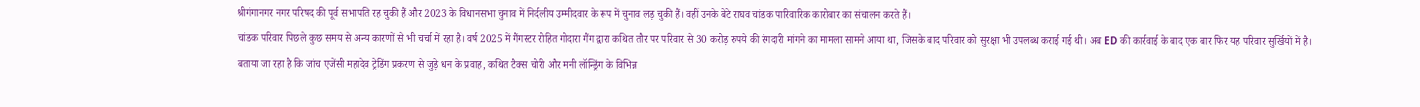श्रीगंगानगर नगर परिषद की पूर्व सभापति रह चुकी हैं और 2023 के विधानसभा चुनाव में निर्दलीय उम्मीदवार के रूप में चुनाव लड़ चुकी हैं। वहीं उनके बेटे राघव चांडक पारिवारिक कारोबार का संचालन करते हैं।
चांडक परिवार पिछले कुछ समय से अन्य कारणों से भी चर्चा में रहा है। वर्ष 2025 में गैंगस्टर रोहित गोदारा गैंग द्वारा कथित तौर पर परिवार से 30 करोड़ रुपये की रंगदारी मांगने का मामला सामने आया था, जिसके बाद परिवार को सुरक्षा भी उपलब्ध कराई गई थी। अब ED की कार्रवाई के बाद एक बार फिर यह परिवार सुर्खियों में है।
बताया जा रहा है कि जांच एजेंसी महादेव ट्रेडिंग प्रकरण से जुड़े धन के प्रवाह, कथित टैक्स चोरी और मनी लॉन्ड्रिंग के विभिन्न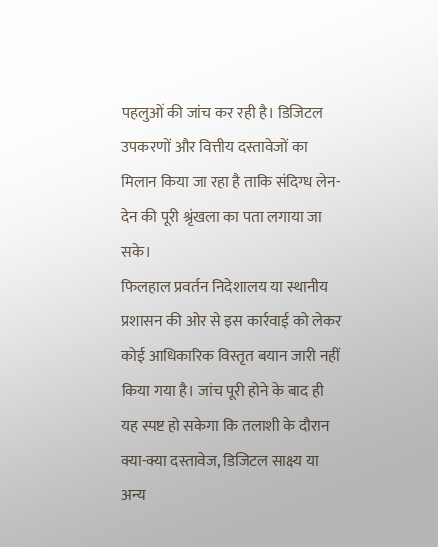पहलुओं की जांच कर रही है। डिजिटल उपकरणों और वित्तीय दस्तावेजों का मिलान किया जा रहा है ताकि संदिग्ध लेन-देन की पूरी श्रृंखला का पता लगाया जा सके।
फिलहाल प्रवर्तन निदेशालय या स्थानीय प्रशासन की ओर से इस कार्रवाई को लेकर कोई आधिकारिक विस्तृत बयान जारी नहीं किया गया है। जांच पूरी होने के बाद ही यह स्पष्ट हो सकेगा कि तलाशी के दौरान क्या-क्या दस्तावेज, डिजिटल साक्ष्य या अन्य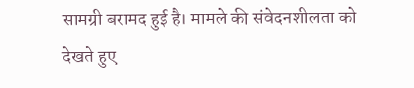सामग्री बरामद हुई है। मामले की संवेदनशीलता को देखते हुए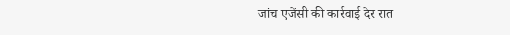जांच एजेंसी की कार्रवाई देर रात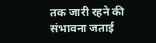तक जारी रहने की संभावना जताई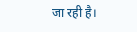जा रही है।